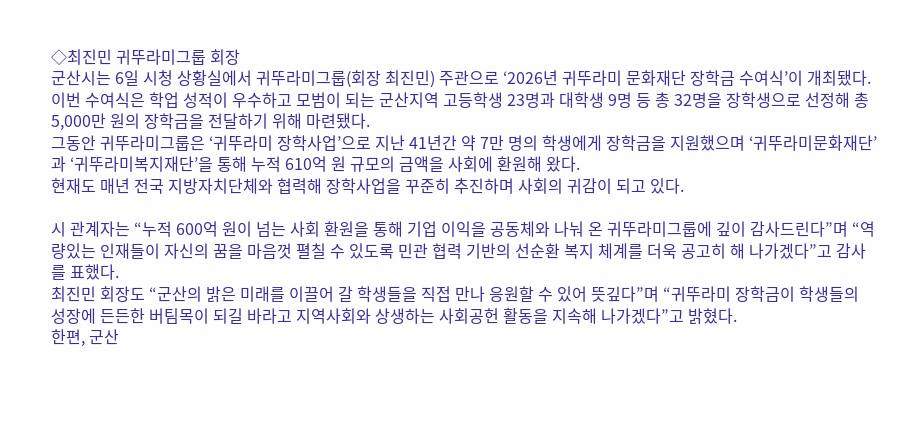◇최진민 귀뚜라미그룹 회장
군산시는 6일 시청 상황실에서 귀뚜라미그룹(회장 최진민) 주관으로 ‘2026년 귀뚜라미 문화재단 장학금 수여식’이 개최됐다.
이번 수여식은 학업 성적이 우수하고 모범이 되는 군산지역 고등학생 23명과 대학생 9명 등 총 32명을 장학생으로 선정해 총 5,000만 원의 장학금을 전달하기 위해 마련됐다.
그동안 귀뚜라미그룹은 ‘귀뚜라미 장학사업’으로 지난 41년간 약 7만 명의 학생에게 장학금을 지원했으며 ‘귀뚜라미문화재단’과 ‘귀뚜라미복지재단’을 통해 누적 610억 원 규모의 금액을 사회에 환원해 왔다.
현재도 매년 전국 지방자치단체와 협력해 장학사업을 꾸준히 추진하며 사회의 귀감이 되고 있다.

시 관계자는 “누적 600억 원이 넘는 사회 환원을 통해 기업 이익을 공동체와 나눠 온 귀뚜라미그룹에 깊이 감사드린다”며 “역량있는 인재들이 자신의 꿈을 마음껏 펼칠 수 있도록 민관 협력 기반의 선순환 복지 체계를 더욱 공고히 해 나가겠다”고 감사를 표했다.
최진민 회장도 “군산의 밝은 미래를 이끌어 갈 학생들을 직접 만나 응원할 수 있어 뜻깊다”며 “귀뚜라미 장학금이 학생들의 성장에 든든한 버팀목이 되길 바라고 지역사회와 상생하는 사회공헌 활동을 지속해 나가겠다”고 밝혔다.
한편, 군산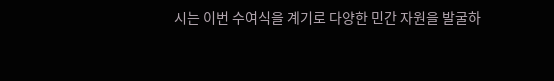시는 이번 수여식을 계기로 다양한 민간 자원을 발굴하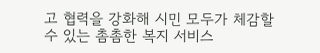고 협력을 강화해 시민 모두가 체감할 수 있는 촘촘한 복지 서비스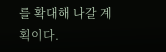를 확대해 나갈 계획이다.